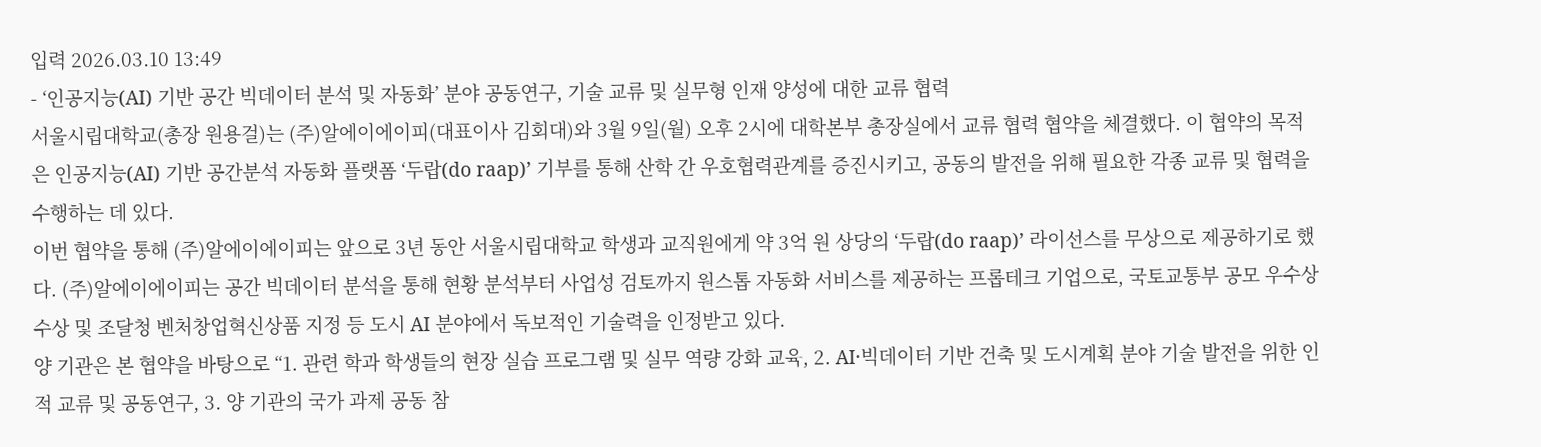입력 2026.03.10 13:49
- ‘인공지능(AI) 기반 공간 빅데이터 분석 및 자동화’ 분야 공동연구, 기술 교류 및 실무형 인재 양성에 대한 교류 협력
서울시립대학교(총장 원용걸)는 (주)알에이에이피(대표이사 김회대)와 3월 9일(월) 오후 2시에 대학본부 총장실에서 교류 협력 협약을 체결했다. 이 협약의 목적은 인공지능(AI) 기반 공간분석 자동화 플랫폼 ‘두랍(do raap)’ 기부를 통해 산학 간 우호협력관계를 증진시키고, 공동의 발전을 위해 필요한 각종 교류 및 협력을 수행하는 데 있다.
이번 협약을 통해 (주)알에이에이피는 앞으로 3년 동안 서울시립대학교 학생과 교직원에게 약 3억 원 상당의 ‘두랍(do raap)’ 라이선스를 무상으로 제공하기로 했다. (주)알에이에이피는 공간 빅데이터 분석을 통해 현황 분석부터 사업성 검토까지 원스톱 자동화 서비스를 제공하는 프롭테크 기업으로, 국토교통부 공모 우수상 수상 및 조달청 벤처창업혁신상품 지정 등 도시 AI 분야에서 독보적인 기술력을 인정받고 있다.
양 기관은 본 협약을 바탕으로 “1. 관련 학과 학생들의 현장 실습 프로그램 및 실무 역량 강화 교육, 2. AI·빅데이터 기반 건축 및 도시계획 분야 기술 발전을 위한 인적 교류 및 공동연구, 3. 양 기관의 국가 과제 공동 참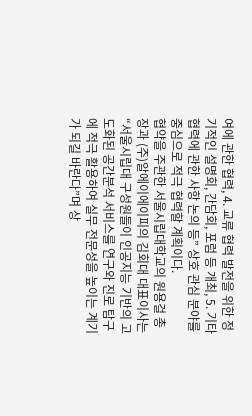여에 관한 협력, 4. 교류 협력 발전을 위한 정기적인 설명회, 간담회, 포럼 등 개최, 5. 기타 협력에 관한 사항 논의 등” 상호 관심 분야를 중심으로 적극 협력할 계획이다.
협약을 주관한 서울시립대학교의 원용걸 총장과 (주)알에이에이피의 김회대 대표이사는 “서울시립대 구성원들이 인공지능 기반의 고도화된 공간분석 서비스를 연구와 진로 탐구에 적극 활용하여 실무 전문성을 높이는 계기가 되길 바란다”며 상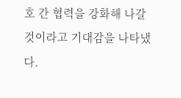호 간 협력을 강화해 나갈 것이라고 기대감을 나타냈다.